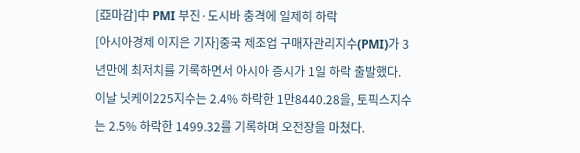[亞마감]中 PMI 부진·도시바 충격에 일제히 하락
[아시아경제 이지은 기자]중국 제조업 구매자관리지수(PMI)가 3년만에 최저치를 기록하면서 아시아 증시가 1일 하락 출발했다.
이날 닛케이225지수는 2.4% 하락한 1만8440.28을, 토픽스지수는 2.5% 하락한 1499.32를 기록하며 오전장을 마쳤다.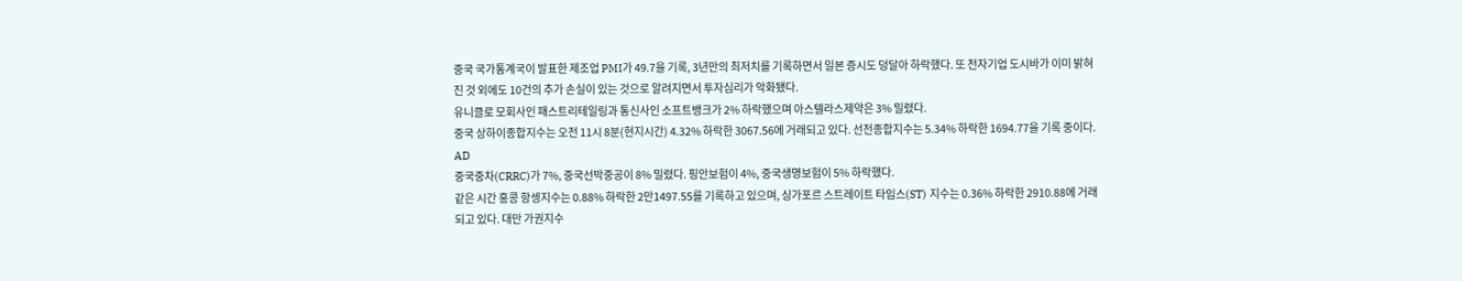중국 국가통계국이 발표한 제조업 PMI가 49.7을 기록, 3년만의 최저치를 기록하면서 일본 증시도 덩달아 하락했다. 또 전자기업 도시바가 이미 밝혀진 것 외에도 10건의 추가 손실이 있는 것으로 알려지면서 투자심리가 악화됐다.
유니클로 모회사인 패스트리테일링과 통신사인 소프트뱅크가 2% 하락했으며 아스텔라스제약은 3% 밀렸다.
중국 상하이종합지수는 오전 11시 8분(현지시간) 4.32% 하락한 3067.56에 거래되고 있다. 선전종합지수는 5.34% 하락한 1694.77을 기록 중이다.
AD
중국중차(CRRC)가 7%, 중국선박중공이 8% 밀렸다. 핑안보험이 4%, 중국생명보험이 5% 하락했다.
같은 시간 홍콩 항셍지수는 0.88% 하락한 2만1497.55를 기록하고 있으며, 싱가포르 스트레이트 타임스(ST) 지수는 0.36% 하락한 2910.88에 거래되고 있다. 대만 가권지수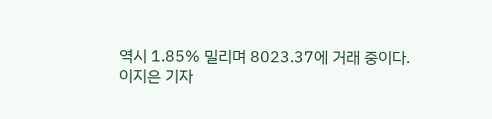역시 1.85% 밀리며 8023.37에 거래 중이다.
이지은 기자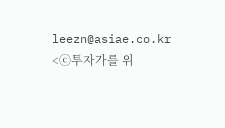leezn@asiae.co.kr
<ⓒ투자가를 위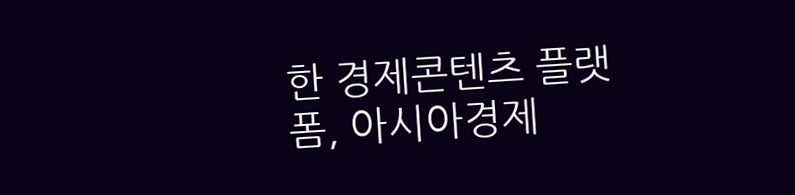한 경제콘텐츠 플랫폼, 아시아경제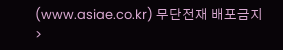(www.asiae.co.kr) 무단전재 배포금지>